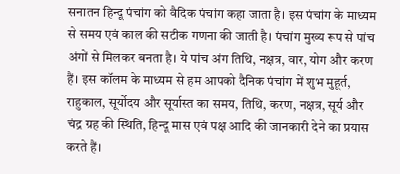सनातन हिन्दू पंचांग को वैदिक पंचांग कहा जाता है। इस पंचांग के माध्यम से समय एवं काल की सटीक गणना की जाती है। पंचांग मुख्य रूप से पांच अंगों से मिलकर बनता है। ये पांच अंग तिथि, नक्षत्र, वार, योग और करण हैं। इस कॉलम के माध्यम से हम आपको दैनिक पंचांग में शुभ मुहूर्त, राहुकाल, सूर्योदय और सूर्यास्त का समय, तिथि, करण, नक्षत्र, सूर्य और चंद्र ग्रह की स्थिति, हिन्दू मास एवं पक्ष आदि की जानकारी देने का प्रयास करते हैं।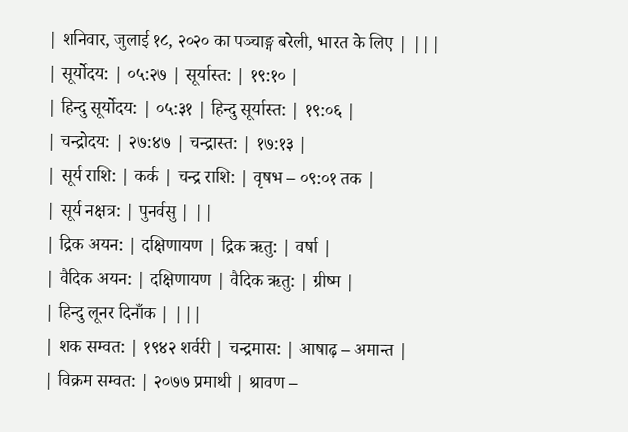| शनिवार, जुलाई १८, २०२० का पञ्चाङ्ग बरेली, भारत के लिए | |||
| सूर्योदय: | ०५:२७ | सूर्यास्त: | १९:१० |
| हिन्दु सूर्योदय: | ०५:३१ | हिन्दु सूर्यास्त: | १९:०६ |
| चन्द्रोदय: | २७:४७ | चन्द्रास्त: | १७:१३ |
| सूर्य राशि: | कर्क | चन्द्र राशि: | वृषभ – ०९:०१ तक |
| सूर्य नक्षत्र: | पुनर्वसु | ||
| द्रिक अयन: | दक्षिणायण | द्रिक ऋतु: | वर्षा |
| वैदिक अयन: | दक्षिणायण | वैदिक ऋतु: | ग्रीष्म |
| हिन्दु लूनर दिनाँक | |||
| शक सम्वत: | १९४२ शर्वरी | चन्द्रमास: | आषाढ़ – अमान्त |
| विक्रम सम्वत: | २०७७ प्रमाथी | श्रावण –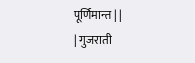पूर्णिमान्त | |
| गुजराती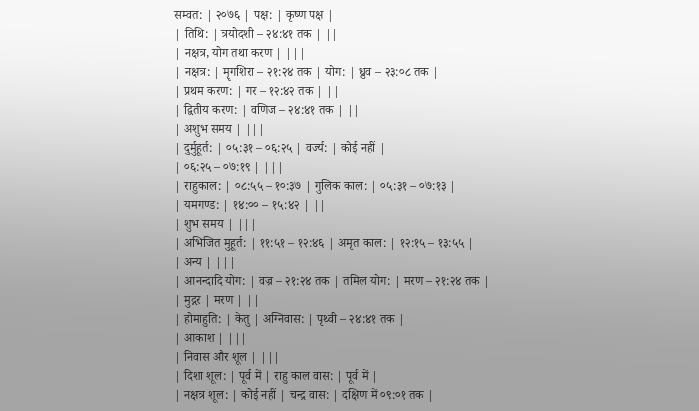सम्वत: | २०७६ | पक्ष: | कृष्ण पक्ष |
| तिथि: | त्रयोदशी – २४:४१ तक | ||
| नक्षत्र, योग तथा करण | |||
| नक्षत्र: | मॄगशिरा – २१:२४ तक | योग: | ध्रुव – २३:०८ तक |
| प्रथम करण: | गर – १२:४२ तक | ||
| द्वितीय करण: | वणिज – २४:४१ तक | ||
| अशुभ समय | |||
| दुर्मुहूर्त: | ०५:३१ – ०६:२५ | वर्ज्य: | कोई नहीं |
| ०६:२५ – ०७:१९ | |||
| राहुकाल: | ०८:५५ – १०:३७ | गुलिक काल: | ०५:३१ – ०७:१३ |
| यमगण्ड: | १४:०० – १५:४२ | ||
| शुभ समय | |||
| अभिजित मुहूर्त: | ११:५१ – १२:४६ | अमृत काल: | १२:१५ – १३:५५ |
| अन्य | |||
| आनन्दादि योग: | वज्र – २१:२४ तक | तमिल योग: | मरण – २१:२४ तक |
| मुद्गर | मरण | ||
| होमाहुति: | केतु | अग्निवास: | पृथ्वी – २४:४१ तक |
| आकाश | |||
| निवास और शूल | |||
| दिशा शूल: | पूर्व में | राहु काल वास: | पूर्व में |
| नक्षत्र शूल: | कोई नहीं | चन्द्र वास: | दक्षिण में ०९:०१ तक |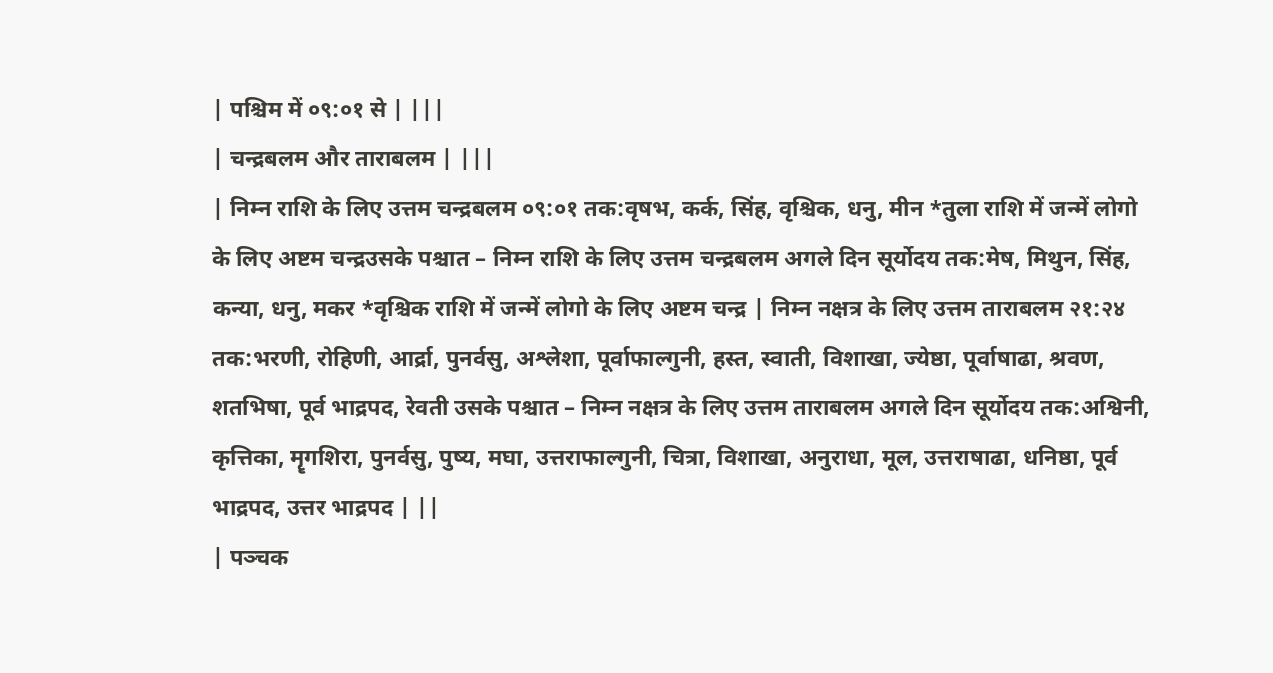| पश्चिम में ०९:०१ से | |||
| चन्द्रबलम और ताराबलम | |||
| निम्न राशि के लिए उत्तम चन्द्रबलम ०९:०१ तक:वृषभ, कर्क, सिंह, वृश्चिक, धनु, मीन *तुला राशि में जन्में लोगो के लिए अष्टम चन्द्रउसके पश्चात – निम्न राशि के लिए उत्तम चन्द्रबलम अगले दिन सूर्योदय तक:मेष, मिथुन, सिंह, कन्या, धनु, मकर *वृश्चिक राशि में जन्में लोगो के लिए अष्टम चन्द्र | निम्न नक्षत्र के लिए उत्तम ताराबलम २१:२४ तक:भरणी, रोहिणी, आर्द्रा, पुनर्वसु, अश्लेशा, पूर्वाफाल्गुनी, हस्त, स्वाती, विशाखा, ज्येष्ठा, पूर्वाषाढा, श्रवण, शतभिषा, पूर्व भाद्रपद, रेवती उसके पश्चात – निम्न नक्षत्र के लिए उत्तम ताराबलम अगले दिन सूर्योदय तक:अश्विनी, कृत्तिका, मॄगशिरा, पुनर्वसु, पुष्य, मघा, उत्तराफाल्गुनी, चित्रा, विशाखा, अनुराधा, मूल, उत्तराषाढा, धनिष्ठा, पूर्व भाद्रपद, उत्तर भाद्रपद | ||
| पञ्चक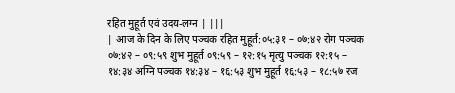रहित मुहूर्त एवं उदय-लग्न | |||
| आज के दिन के लिए पञ्चक रहित मुहूर्त:०५:३१ – ०७:४२ रोग पञ्चक ०७:४२ – ०९:५९ शुभ मुहूर्त ०९:५९ – १२:१५ मृत्यु पञ्चक १२:१५ – १४:३४ अग्नि पञ्चक १४:३४ – १६:५३ शुभ मुहूर्त १६:५३ – १८:५७ रज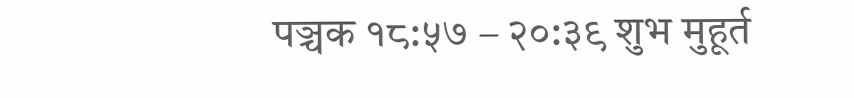पञ्चक १८:५७ – २०:३९ शुभ मुहूर्त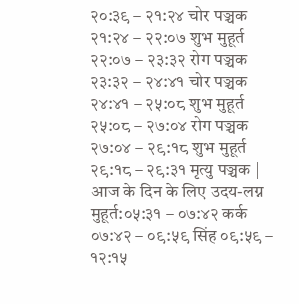२०:३९ – २१:२४ चोर पञ्चक २१:२४ – २२:०७ शुभ मुहूर्त २२:०७ – २३:३२ रोग पञ्चक २३:३२ – २४:४१ चोर पञ्चक २४:४१ – २५:०८ शुभ मुहूर्त २५:०८ – २७:०४ रोग पञ्चक २७:०४ – २९:१८ शुभ मुहूर्त २९:१८ – २९:३१ मृत्यु पञ्चक | आज के दिन के लिए उदय-लग्न मुहूर्त:०५:३१ – ०७:४२ कर्क ०७:४२ – ०९:५९ सिंह ०९:५९ – १२:१५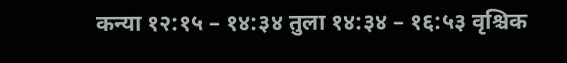कन्या १२:१५ – १४:३४ तुला १४:३४ – १६:५३ वृश्चिक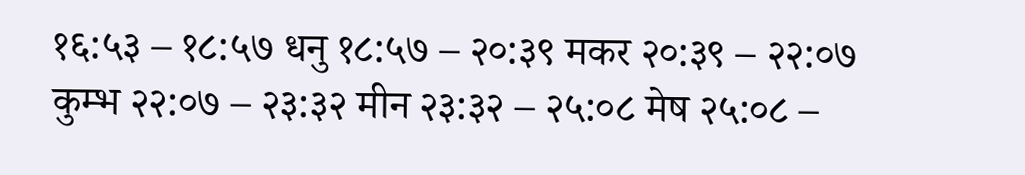१६:५३ – १८:५७ धनु १८:५७ – २०:३९ मकर २०:३९ – २२:०७ कुम्भ २२:०७ – २३:३२ मीन २३:३२ – २५:०८ मेष २५:०८ –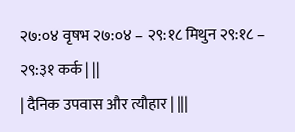२७:०४ वृषभ २७:०४ – २९:१८ मिथुन २९:१८ – २९:३१ कर्क | ||
| दैनिक उपवास और त्यौहार | |||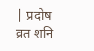| प्रदोष व्रत शनि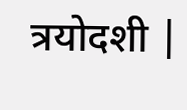त्रयोदशी |